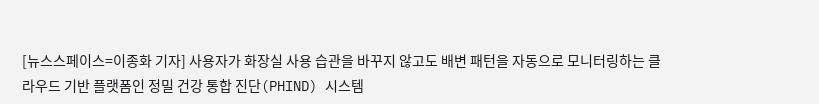[뉴스스페이스=이종화 기자] 사용자가 화장실 사용 습관을 바꾸지 않고도 배변 패턴을 자동으로 모니터링하는 클라우드 기반 플랫폼인 정밀 건강 통합 진단(PHIND) 시스템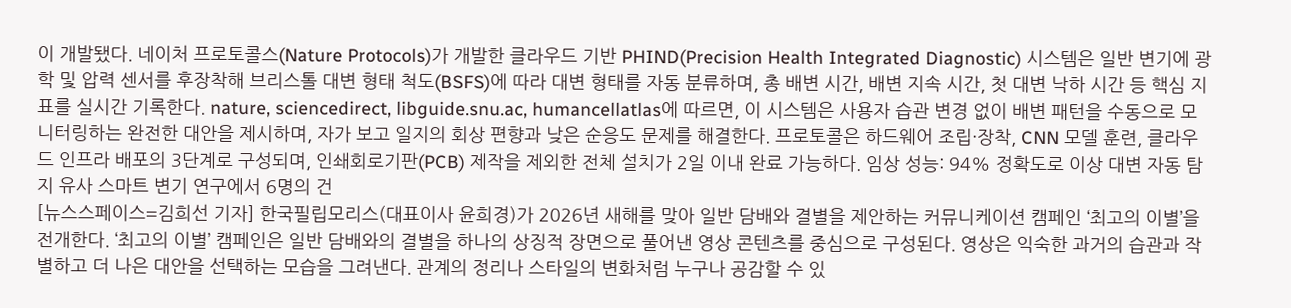이 개발됐다. 네이처 프로토콜스(Nature Protocols)가 개발한 클라우드 기반 PHIND(Precision Health Integrated Diagnostic) 시스템은 일반 변기에 광학 및 압력 센서를 후장착해 브리스톨 대변 형태 척도(BSFS)에 따라 대변 형태를 자동 분류하며, 총 배변 시간, 배변 지속 시간, 첫 대변 낙하 시간 등 핵심 지표를 실시간 기록한다. nature, sciencedirect, libguide.snu.ac, humancellatlas에 따르면, 이 시스템은 사용자 습관 변경 없이 배변 패턴을 수동으로 모니터링하는 완전한 대안을 제시하며, 자가 보고 일지의 회상 편향과 낮은 순응도 문제를 해결한다. 프로토콜은 하드웨어 조립·장착, CNN 모델 훈련, 클라우드 인프라 배포의 3단계로 구성되며, 인쇄회로기판(PCB) 제작을 제외한 전체 설치가 2일 이내 완료 가능하다. 임상 성능: 94% 정확도로 이상 대변 자동 탐지 유사 스마트 변기 연구에서 6명의 건
[뉴스스페이스=김희선 기자] 한국필립모리스(대표이사 윤희경)가 2026년 새해를 맞아 일반 담배와 결별을 제안하는 커뮤니케이션 캠페인 ‘최고의 이별’을 전개한다. ‘최고의 이별’ 캠페인은 일반 담배와의 결별을 하나의 상징적 장면으로 풀어낸 영상 콘텐츠를 중심으로 구성된다. 영상은 익숙한 과거의 습관과 작별하고 더 나은 대안을 선택하는 모습을 그려낸다. 관계의 정리나 스타일의 변화처럼 누구나 공감할 수 있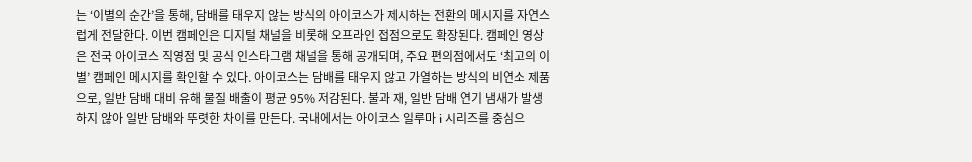는 ‘이별의 순간’을 통해, 담배를 태우지 않는 방식의 아이코스가 제시하는 전환의 메시지를 자연스럽게 전달한다. 이번 캠페인은 디지털 채널을 비롯해 오프라인 접점으로도 확장된다. 캠페인 영상은 전국 아이코스 직영점 및 공식 인스타그램 채널을 통해 공개되며, 주요 편의점에서도 ‘최고의 이별’ 캠페인 메시지를 확인할 수 있다. 아이코스는 담배를 태우지 않고 가열하는 방식의 비연소 제품으로, 일반 담배 대비 유해 물질 배출이 평균 95% 저감된다. 불과 재, 일반 담배 연기 냄새가 발생하지 않아 일반 담배와 뚜렷한 차이를 만든다. 국내에서는 아이코스 일루마 i 시리즈를 중심으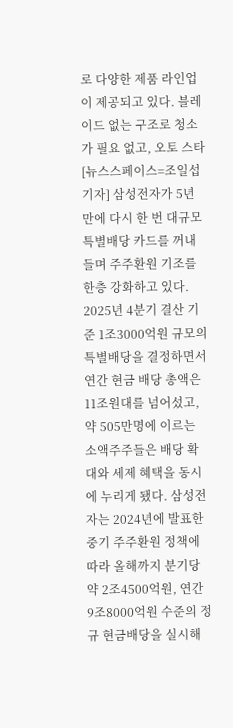로 다양한 제품 라인업이 제공되고 있다. 블레이드 없는 구조로 청소가 필요 없고, 오토 스타
[뉴스스페이스=조일섭 기자] 삼성전자가 5년 만에 다시 한 번 대규모 특별배당 카드를 꺼내 들며 주주환원 기조를 한층 강화하고 있다. 2025년 4분기 결산 기준 1조3000억원 규모의 특별배당을 결정하면서 연간 현금 배당 총액은 11조원대를 넘어섰고, 약 505만명에 이르는 소액주주들은 배당 확대와 세제 혜택을 동시에 누리게 됐다. 삼성전자는 2024년에 발표한 중기 주주환원 정책에 따라 올해까지 분기당 약 2조4500억원, 연간 9조8000억원 수준의 정규 현금배당을 실시해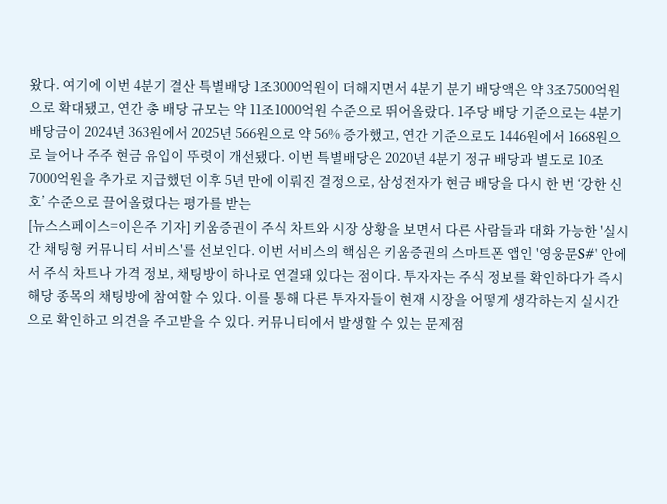왔다. 여기에 이번 4분기 결산 특별배당 1조3000억원이 더해지면서 4분기 분기 배당액은 약 3조7500억원으로 확대됐고, 연간 총 배당 규모는 약 11조1000억원 수준으로 뛰어올랐다. 1주당 배당 기준으로는 4분기 배당금이 2024년 363원에서 2025년 566원으로 약 56% 증가했고, 연간 기준으로도 1446원에서 1668원으로 늘어나 주주 현금 유입이 뚜렷이 개선됐다. 이번 특별배당은 2020년 4분기 정규 배당과 별도로 10조7000억원을 추가로 지급했던 이후 5년 만에 이뤄진 결정으로, 삼성전자가 현금 배당을 다시 한 번 ‘강한 신호’ 수준으로 끌어올렸다는 평가를 받는
[뉴스스페이스=이은주 기자] 키움증권이 주식 차트와 시장 상황을 보면서 다른 사람들과 대화 가능한 '실시간 채팅형 커뮤니티 서비스'를 선보인다. 이번 서비스의 핵심은 키움증권의 스마트폰 앱인 '영웅문S#' 안에서 주식 차트나 가격 정보, 채팅방이 하나로 연결돼 있다는 점이다. 투자자는 주식 정보를 확인하다가 즉시 해당 종목의 채팅방에 참여할 수 있다. 이를 통해 다른 투자자들이 현재 시장을 어떻게 생각하는지 실시간으로 확인하고 의견을 주고받을 수 있다. 커뮤니티에서 발생할 수 있는 문제점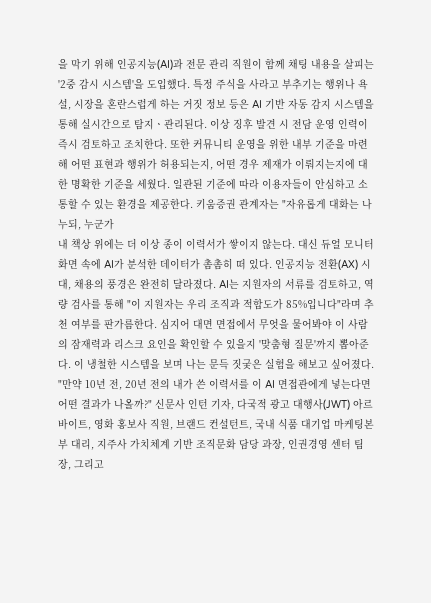을 막기 위해 인공지능(AI)과 전문 관리 직원이 함께 채팅 내용을 살피는 '2중 감시 시스템'을 도입했다. 특정 주식을 사라고 부추기는 행위나 욕설, 시장을 혼란스럽게 하는 거짓 정보 등은 AI 기반 자동 감지 시스템을 통해 실시간으로 탐지ㆍ관리된다. 이상 징후 발견 시 전담 운영 인력이 즉시 검토하고 조치한다. 또한 커뮤니티 운영을 위한 내부 기준을 마련해 어떤 표현과 행위가 허용되는지, 어떤 경우 제재가 이뤄지는지에 대한 명확한 기준을 세웠다. 일관된 기준에 따라 이용자들이 안심하고 소통할 수 있는 환경을 제공한다. 키움증권 관계자는 "자유롭게 대화는 나누되, 누군가
내 책상 위에는 더 이상 종이 이력서가 쌓이지 않는다. 대신 듀얼 모니터 화면 속에 AI가 분석한 데이터가 촘촘히 떠 있다. 인공지능 전환(AX) 시대, 채용의 풍경은 완전히 달라졌다. AI는 지원자의 서류를 검토하고, 역량 검사를 통해 "이 지원자는 우리 조직과 적합도가 85%입니다"라며 추천 여부를 판가름한다. 심지어 대면 면접에서 무엇을 물어봐야 이 사람의 잠재력과 리스크 요인을 확인할 수 있을지 '맞춤형 질문'까지 뽑아준다. 이 냉철한 시스템을 보며 나는 문득 짓궂은 실험을 해보고 싶어졌다. "만약 10년 전, 20년 전의 내가 쓴 이력서를 이 AI 면접관에게 넣는다면 어떤 결과가 나올까?" 신문사 인턴 기자, 다국적 광고 대행사(JWT) 아르바이트, 영화 홍보사 직원, 브랜드 컨설턴트, 국내 식품 대기업 마케팅본부 대리, 지주사 가치체계 기반 조직문화 담당 과장, 인권경영 센터 팀장, 그리고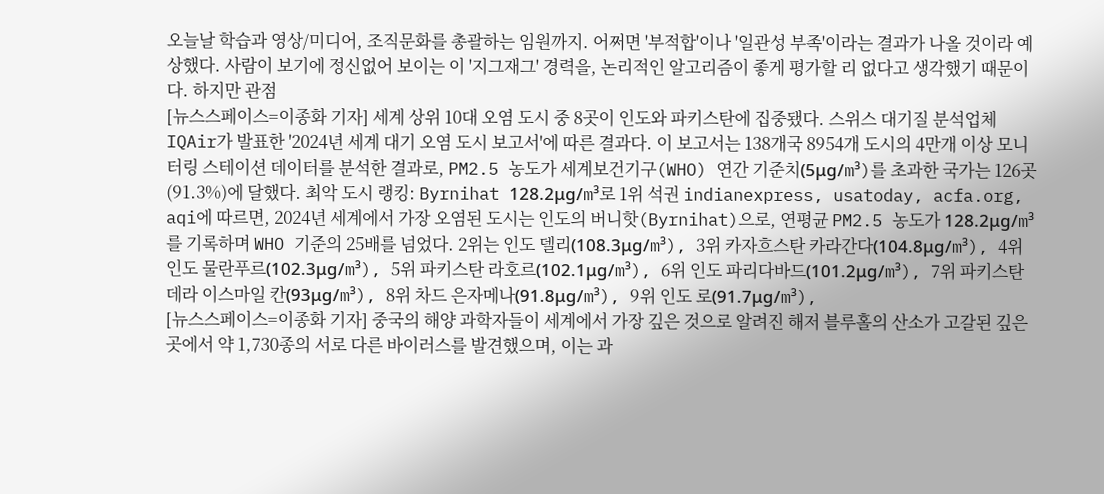오늘날 학습과 영상/미디어, 조직문화를 총괄하는 임원까지. 어쩌면 '부적합'이나 '일관성 부족'이라는 결과가 나올 것이라 예상했다. 사람이 보기에 정신없어 보이는 이 '지그재그' 경력을, 논리적인 알고리즘이 좋게 평가할 리 없다고 생각했기 때문이다. 하지만 관점
[뉴스스페이스=이종화 기자] 세계 상위 10대 오염 도시 중 8곳이 인도와 파키스탄에 집중됐다. 스위스 대기질 분석업체 IQAir가 발표한 '2024년 세계 대기 오염 도시 보고서'에 따른 결과다. 이 보고서는 138개국 8954개 도시의 4만개 이상 모니터링 스테이션 데이터를 분석한 결과로, PM2.5 농도가 세계보건기구(WHO) 연간 기준치(5μg/m³)를 초과한 국가는 126곳(91.3%)에 달했다. 최악 도시 랭킹: Byrnihat 128.2μg/m³로 1위 석권 indianexpress, usatoday, acfa.org, aqi에 따르면, 2024년 세계에서 가장 오염된 도시는 인도의 버니핫(Byrnihat)으로, 연평균 PM2.5 농도가 128.2μg/m³를 기록하며 WHO 기준의 25배를 넘었다. 2위는 인도 델리(108.3μg/m³), 3위 카자흐스탄 카라간다(104.8μg/m³), 4위 인도 물란푸르(102.3μg/m³), 5위 파키스탄 라호르(102.1μg/m³), 6위 인도 파리다바드(101.2μg/m³), 7위 파키스탄 데라 이스마일 칸(93μg/m³), 8위 차드 은자메나(91.8μg/m³), 9위 인도 로(91.7μg/m³),
[뉴스스페이스=이종화 기자] 중국의 해양 과학자들이 세계에서 가장 깊은 것으로 알려진 해저 블루홀의 산소가 고갈된 깊은 곳에서 약 1,730종의 서로 다른 바이러스를 발견했으며, 이는 과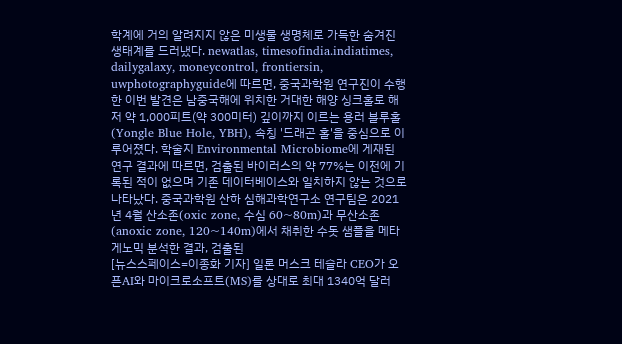학계에 거의 알려지지 않은 미생물 생명체로 가득한 숨겨진 생태계를 드러냈다. newatlas, timesofindia.indiatimes, dailygalaxy, moneycontrol, frontiersin, uwphotographyguide에 따르면, 중국과학원 연구진이 수행한 이번 발견은 남중국해에 위치한 거대한 해양 싱크홀로 해저 약 1,000피트(약 300미터) 깊이까지 이르는 용러 블루홀(Yongle Blue Hole, YBH), 속칭 '드래곤 홀'을 중심으로 이루어졌다. 학술지 Environmental Microbiome에 게재된 연구 결과에 따르면, 검출된 바이러스의 약 77%는 이전에 기록된 적이 없으며 기존 데이터베이스와 일치하지 않는 것으로 나타났다. 중국과학원 산하 심해과학연구소 연구팀은 2021년 4월 산소존(oxic zone, 수심 60~80m)과 무산소존(anoxic zone, 120~140m)에서 채취한 수돗 샘플을 메타게노믹 분석한 결과, 검출된
[뉴스스페이스=이종화 기자] 일론 머스크 테슬라 CEO가 오픈AI와 마이크로소프트(MS)를 상대로 최대 1340억 달러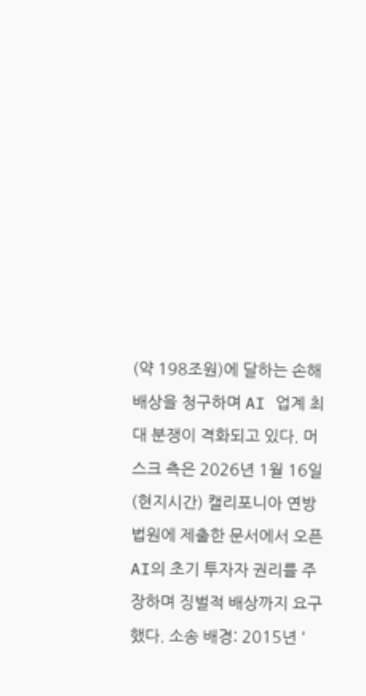(약 198조원)에 달하는 손해배상을 청구하며 AI 업계 최대 분쟁이 격화되고 있다. 머스크 측은 2026년 1월 16일(현지시간) 캘리포니아 연방법원에 제출한 문서에서 오픈AI의 초기 투자자 권리를 주장하며 징벌적 배상까지 요구했다. 소송 배경: 2015년 '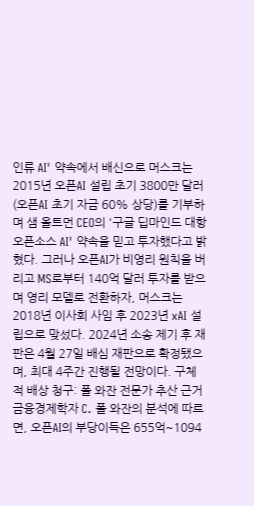인류 AI' 약속에서 배신으로 머스크는 2015년 오픈AI 설립 초기 3800만 달러(오픈AI 초기 자금 60% 상당)를 기부하며 샘 올트먼 CEO의 '구글 딥마인드 대항 오픈소스 AI' 약속을 믿고 투자했다고 밝혔다. 그러나 오픈AI가 비영리 원칙을 버리고 MS로부터 140억 달러 투자를 받으며 영리 모델로 전환하자, 머스크는 2018년 이사회 사임 후 2023년 xAI 설립으로 맞섰다. 2024년 소송 제기 후 재판은 4월 27일 배심 재판으로 확정됐으며, 최대 4주간 진행될 전망이다. 구체적 배상 청구: 폴 와잔 전문가 추산 근거 금융경제학자 C. 폴 와잔의 분석에 따르면, 오픈AI의 부당이득은 655억~1094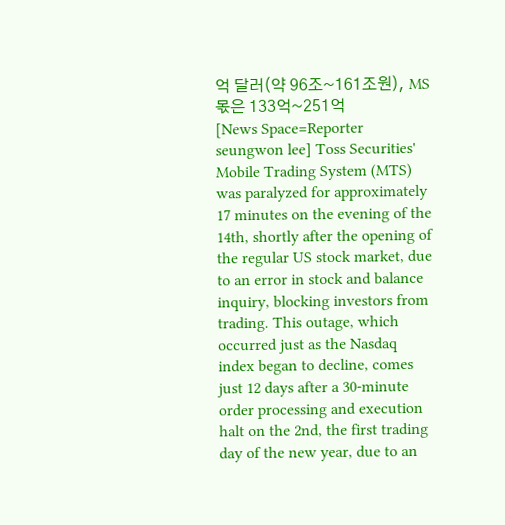억 달러(약 96조~161조원), MS 몫은 133억~251억
[News Space=Reporter seungwon lee] Toss Securities' Mobile Trading System (MTS) was paralyzed for approximately 17 minutes on the evening of the 14th, shortly after the opening of the regular US stock market, due to an error in stock and balance inquiry, blocking investors from trading. This outage, which occurred just as the Nasdaq index began to decline, comes just 12 days after a 30-minute order processing and execution halt on the 2nd, the first trading day of the new year, due to an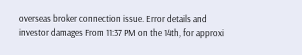overseas broker connection issue. Error details and investor damages From 11:37 PM on the 14th, for approxi